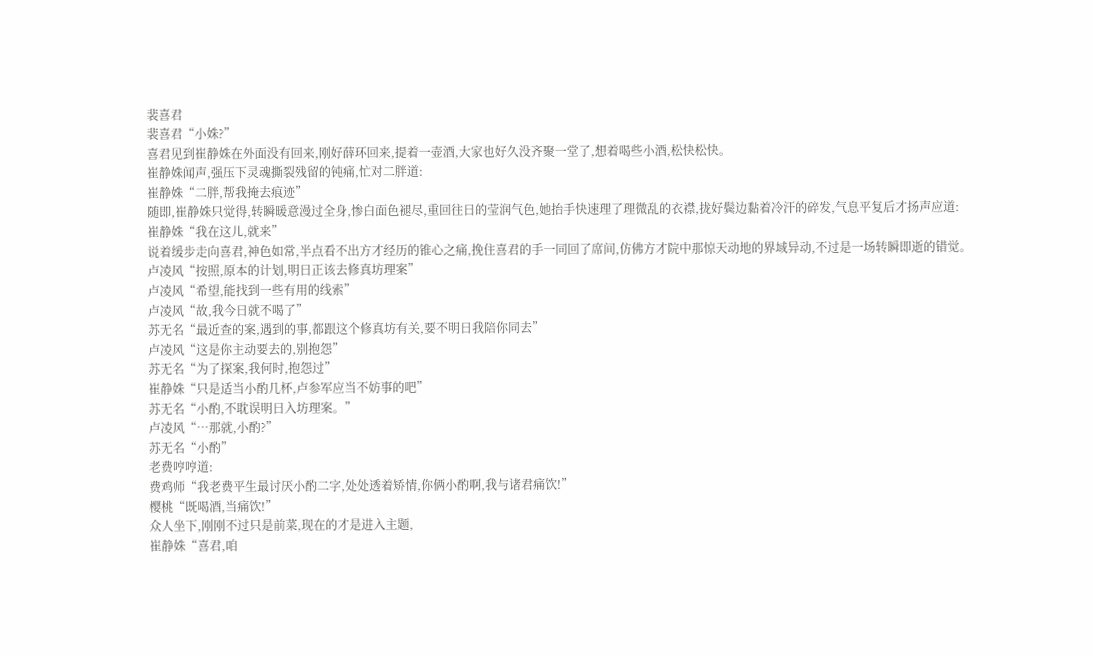裴喜君
裴喜君“小姝?”
喜君见到崔静姝在外面没有回来,刚好薛环回来,提着一壶酒,大家也好久没齐聚一堂了,想着喝些小酒,松快松快。
崔静姝闻声,强压下灵魂撕裂残留的钝痛,忙对二胖道:
崔静姝“二胖,帮我掩去痕迹”
随即,崔静姝只觉得,转瞬暖意漫过全身,惨白面色褪尽,重回往日的莹润气色,她抬手快速理了理微乱的衣襟,拢好鬓边黏着冷汗的碎发,气息平复后才扬声应道:
崔静姝“我在这儿,就来”
说着缓步走向喜君,神色如常,半点看不出方才经历的锥心之痛,挽住喜君的手一同回了席间,仿佛方才院中那惊天动地的界域异动,不过是一场转瞬即逝的错觉。
卢凌风“按照,原本的计划,明日正该去修真坊理案”
卢凌风“希望,能找到一些有用的线索”
卢凌风“故,我今日就不喝了”
苏无名“最近查的案,遇到的事,都跟这个修真坊有关,要不明日我陪你同去”
卢凌风“这是你主动要去的,别抱怨”
苏无名“为了探案,我何时,抱怨过”
崔静姝“只是适当小酌几杯,卢参军应当不妨事的吧”
苏无名“小酌,不耽误明日入坊理案。”
卢凌风“…那就,小酌?”
苏无名“小酌”
老费哼哼道:
费鸡师“我老费平生最讨厌小酌二字,处处透着矫情,你俩小酌啊,我与诸君痛饮!”
樱桃“既喝酒,当痛饮!”
众人坐下,刚刚不过只是前菜,现在的才是进入主题,
崔静姝“喜君,咱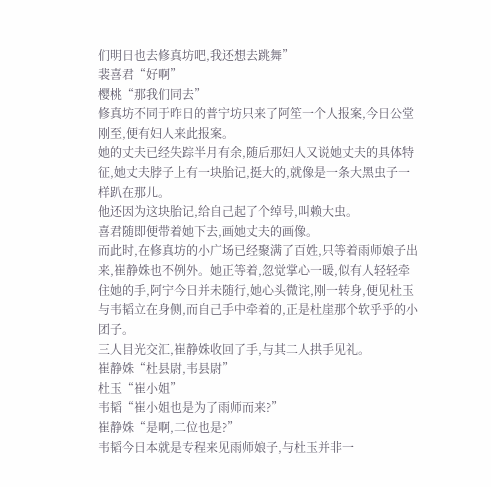们明日也去修真坊吧,我还想去跳舞”
裴喜君“好啊”
樱桃“那我们同去”
修真坊不同于昨日的普宁坊只来了阿笙一个人报案,今日公堂刚至,便有妇人来此报案。
她的丈夫已经失踪半月有余,随后那妇人又说她丈夫的具体特征,她丈夫脖子上有一块胎记,挺大的,就像是一条大黑虫子一样趴在那儿。
他还因为这块胎记,给自己起了个绰号,叫赖大虫。
喜君随即便带着她下去,画她丈夫的画像。
而此时,在修真坊的小广场已经聚满了百姓,只等着雨师娘子出来,崔静姝也不例外。她正等着,忽觉掌心一暖,似有人轻轻牵住她的手,阿宁今日并未随行,她心头微诧,刚一转身,便见杜玉与韦韬立在身侧,而自己手中牵着的,正是杜崖那个软乎乎的小团子。
三人目光交汇,崔静姝收回了手,与其二人拱手见礼。
崔静姝“杜县尉,韦县尉”
杜玉“崔小姐”
韦韬“崔小姐也是为了雨师而来?”
崔静姝“是啊,二位也是?”
韦韬今日本就是专程来见雨师娘子,与杜玉并非一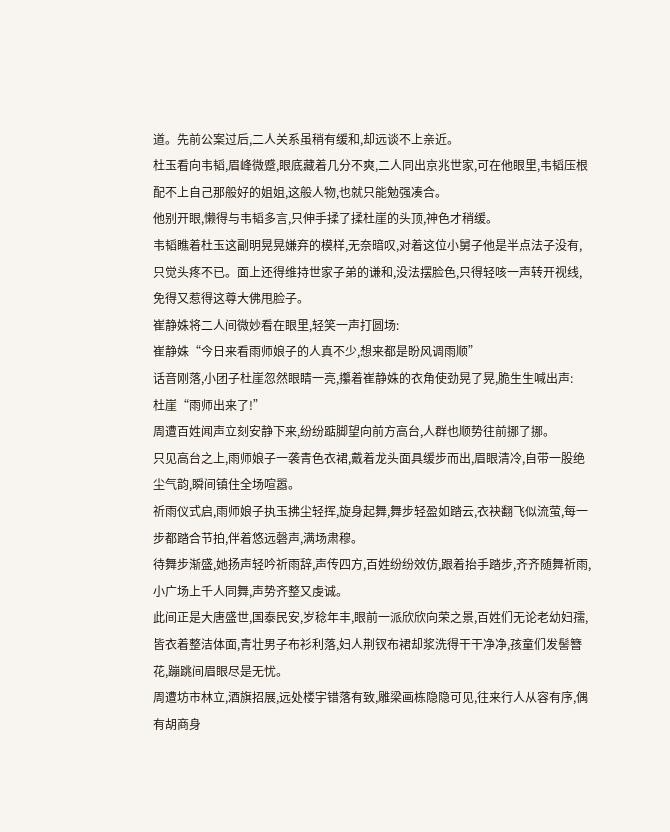道。先前公案过后,二人关系虽稍有缓和,却远谈不上亲近。
杜玉看向韦韬,眉峰微蹙,眼底藏着几分不爽,二人同出京兆世家,可在他眼里,韦韬压根配不上自己那般好的姐姐,这般人物,也就只能勉强凑合。
他别开眼,懒得与韦韬多言,只伸手揉了揉杜崖的头顶,神色才稍缓。
韦韬瞧着杜玉这副明晃晃嫌弃的模样,无奈暗叹,对着这位小舅子他是半点法子没有,只觉头疼不已。面上还得维持世家子弟的谦和,没法摆脸色,只得轻咳一声转开视线,免得又惹得这尊大佛甩脸子。
崔静姝将二人间微妙看在眼里,轻笑一声打圆场:
崔静姝“今日来看雨师娘子的人真不少,想来都是盼风调雨顺”
话音刚落,小团子杜崖忽然眼睛一亮,攥着崔静姝的衣角使劲晃了晃,脆生生喊出声:
杜崖“雨师出来了!”
周遭百姓闻声立刻安静下来,纷纷踮脚望向前方高台,人群也顺势往前挪了挪。
只见高台之上,雨师娘子一袭青色衣裙,戴着龙头面具缓步而出,眉眼清冷,自带一股绝尘气韵,瞬间镇住全场喧嚣。
祈雨仪式启,雨师娘子执玉拂尘轻挥,旋身起舞,舞步轻盈如踏云,衣袂翻飞似流萤,每一步都踏合节拍,伴着悠远磬声,满场肃穆。
待舞步渐盛,她扬声轻吟祈雨辞,声传四方,百姓纷纷效仿,跟着抬手踏步,齐齐随舞祈雨,小广场上千人同舞,声势齐整又虔诚。
此间正是大唐盛世,国泰民安,岁稔年丰,眼前一派欣欣向荣之景,百姓们无论老幼妇孺,皆衣着整洁体面,青壮男子布衫利落,妇人荆钗布裙却浆洗得干干净净,孩童们发髻簪花,蹦跳间眉眼尽是无忧。
周遭坊市林立,酒旗招展,远处楼宇错落有致,雕梁画栋隐隐可见,往来行人从容有序,偶有胡商身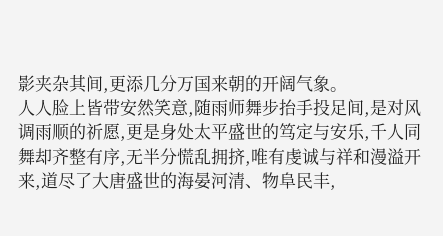影夹杂其间,更添几分万国来朝的开阔气象。
人人脸上皆带安然笑意,随雨师舞步抬手投足间,是对风调雨顺的祈愿,更是身处太平盛世的笃定与安乐,千人同舞却齐整有序,无半分慌乱拥挤,唯有虔诚与祥和漫溢开来,道尽了大唐盛世的海晏河清、物阜民丰,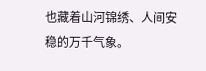也藏着山河锦绣、人间安稳的万千气象。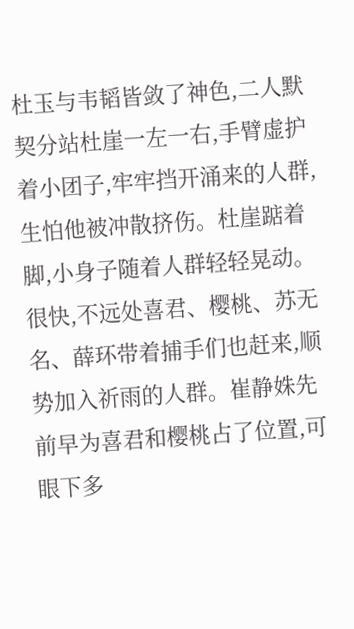杜玉与韦韬皆敛了神色,二人默契分站杜崖一左一右,手臂虚护着小团子,牢牢挡开涌来的人群,生怕他被冲散挤伤。杜崖踮着脚,小身子随着人群轻轻晃动。
很快,不远处喜君、樱桃、苏无名、薛环带着捕手们也赶来,顺势加入祈雨的人群。崔静姝先前早为喜君和樱桃占了位置,可眼下多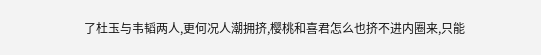了杜玉与韦韬两人,更何况人潮拥挤,樱桃和喜君怎么也挤不进内圈来,只能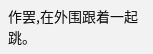作罢,在外围跟着一起跳。